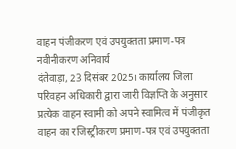वाहन पंजीकरण एवं उपयुक्तता प्रमाण-पत्र नवीनीकरण अनिवार्य
दंतेवाड़ा, 23 दिसंबर 2025। कार्यालय जिला परिवहन अधिकारी द्वारा जारी विज्ञप्ति के अनुसार प्रत्येक वाहन स्वामी को अपने स्वामित्व में पंजीकृत वाहन का रजिस्ट्रीकरण प्रमाण-पत्र एवं उपयुक्तता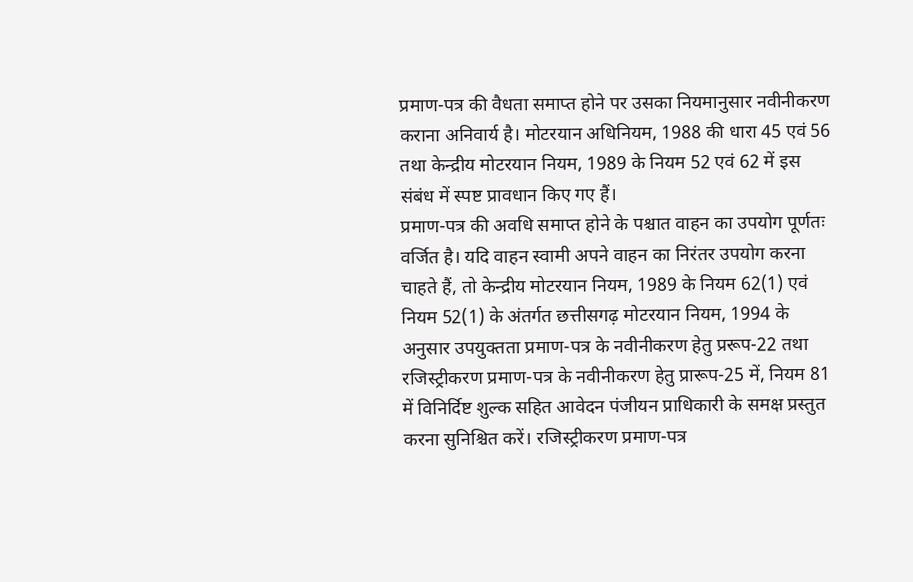प्रमाण-पत्र की वैधता समाप्त होने पर उसका नियमानुसार नवीनीकरण कराना अनिवार्य है। मोटरयान अधिनियम, 1988 की धारा 45 एवं 56 तथा केन्द्रीय मोटरयान नियम, 1989 के नियम 52 एवं 62 में इस संबंध में स्पष्ट प्रावधान किए गए हैं।
प्रमाण-पत्र की अवधि समाप्त होने के पश्चात वाहन का उपयोग पूर्णतः वर्जित है। यदि वाहन स्वामी अपने वाहन का निरंतर उपयोग करना चाहते हैं, तो केन्द्रीय मोटरयान नियम, 1989 के नियम 62(1) एवं नियम 52(1) के अंतर्गत छत्तीसगढ़ मोटरयान नियम, 1994 के अनुसार उपयुक्तता प्रमाण-पत्र के नवीनीकरण हेतु प्ररूप-22 तथा रजिस्ट्रीकरण प्रमाण-पत्र के नवीनीकरण हेतु प्रारूप-25 में, नियम 81 में विनिर्दिष्ट शुल्क सहित आवेदन पंजीयन प्राधिकारी के समक्ष प्रस्तुत करना सुनिश्चित करें। रजिस्ट्रीकरण प्रमाण-पत्र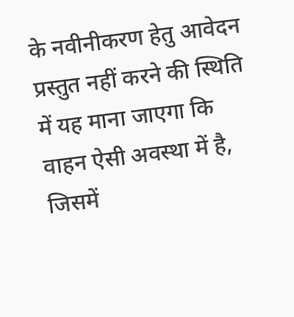के नवीनीकरण हेतु आवेदन प्रस्तुत नहीं करने की स्थिति में यह माना जाएगा कि वाहन ऐसी अवस्था में है, जिसमें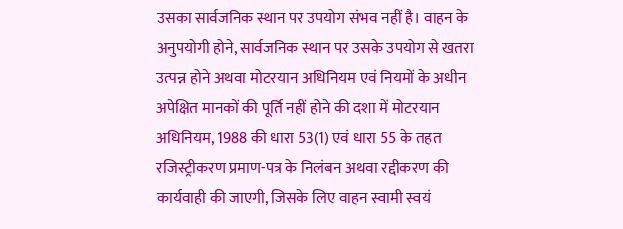उसका सार्वजनिक स्थान पर उपयोग संभव नहीं है। वाहन के अनुपयोगी होने, सार्वजनिक स्थान पर उसके उपयोग से खतरा उत्पन्न होने अथवा मोटरयान अधिनियम एवं नियमों के अधीन अपेक्षित मानकों की पूर्ति नहीं होने की दशा में मोटरयान अधिनियम, 1988 की धारा 53(1) एवं धारा 55 के तहत रजिस्ट्रीकरण प्रमाण-पत्र के निलंबन अथवा रद्दीकरण की कार्यवाही की जाएगी, जिसके लिए वाहन स्वामी स्वयं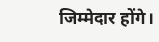जिम्मेदार होंगे।